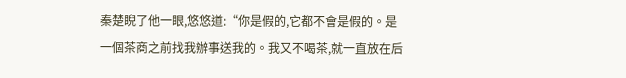秦楚睨了他一眼,悠悠道:“你是假的,它都不會是假的。是一個茶商之前找我辦事送我的。我又不喝茶,就一直放在后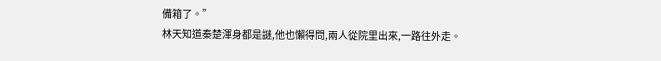備箱了。”
林天知道秦楚渾身都是謎,他也懶得問,兩人從院里出來,一路往外走。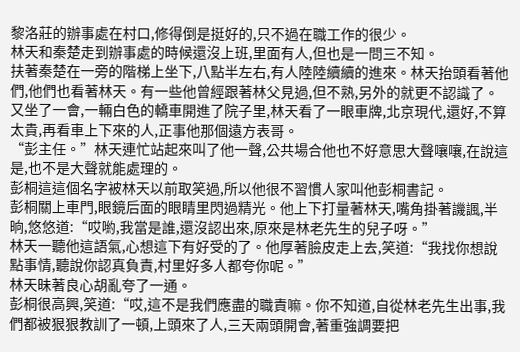黎洛莊的辦事處在村口,修得倒是挺好的,只不過在職工作的很少。
林天和秦楚走到辦事處的時候還沒上班,里面有人,但也是一問三不知。
扶著秦楚在一旁的階梯上坐下,八點半左右,有人陸陸續續的進來。林天抬頭看著他們,他們也看著林天。有一些他曾經跟著林父見過,但不熟,另外的就更不認識了。
又坐了一會,一輛白色的轎車開進了院子里,林天看了一眼車牌,北京現代,還好,不算太貴,再看車上下來的人,正事他那個遠方表哥。
“彭主任。”林天連忙站起來叫了他一聲,公共場合他也不好意思大聲嚷嚷,在說這是,也不是大聲就能處理的。
彭桐這這個名字被林天以前取笑過,所以他很不習慣人家叫他彭桐書記。
彭桐關上車門,眼鏡后面的眼睛里閃過精光。他上下打量著林天,嘴角掛著譏諷,半晌,悠悠道:“哎喲,我當是誰,還沒認出來,原來是林老先生的兒子呀。”
林天一聽他這語氣,心想這下有好受的了。他厚著臉皮走上去,笑道:“我找你想說點事情,聽說你認真負責,村里好多人都夸你呢。”
林天昧著良心胡亂夸了一通。
彭桐很高興,笑道:“哎,這不是我們應盡的職責嘛。你不知道,自從林老先生出事,我們都被狠狠教訓了一頓,上頭來了人,三天兩頭開會,著重強調要把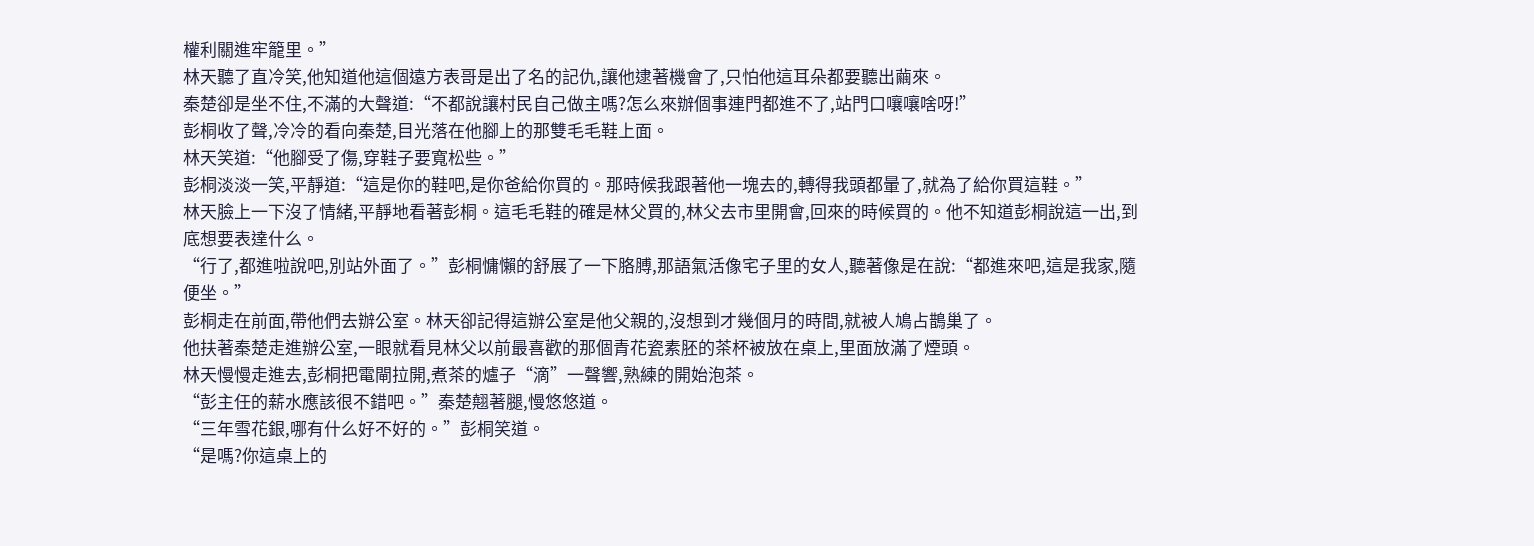權利關進牢籠里。”
林天聽了直冷笑,他知道他這個遠方表哥是出了名的記仇,讓他逮著機會了,只怕他這耳朵都要聽出繭來。
秦楚卻是坐不住,不滿的大聲道:“不都說讓村民自己做主嗎?怎么來辦個事連門都進不了,站門口嚷嚷啥呀!”
彭桐收了聲,冷冷的看向秦楚,目光落在他腳上的那雙毛毛鞋上面。
林天笑道:“他腳受了傷,穿鞋子要寬松些。”
彭桐淡淡一笑,平靜道:“這是你的鞋吧,是你爸給你買的。那時候我跟著他一塊去的,轉得我頭都暈了,就為了給你買這鞋。”
林天臉上一下沒了情緒,平靜地看著彭桐。這毛毛鞋的確是林父買的,林父去市里開會,回來的時候買的。他不知道彭桐說這一出,到底想要表達什么。
“行了,都進啦說吧,別站外面了。”彭桐慵懶的舒展了一下胳膊,那語氣活像宅子里的女人,聽著像是在說:“都進來吧,這是我家,隨便坐。”
彭桐走在前面,帶他們去辦公室。林天卻記得這辦公室是他父親的,沒想到才幾個月的時間,就被人鳩占鵲巢了。
他扶著秦楚走進辦公室,一眼就看見林父以前最喜歡的那個青花瓷素胚的茶杯被放在桌上,里面放滿了煙頭。
林天慢慢走進去,彭桐把電閘拉開,煮茶的爐子“滴”一聲響,熟練的開始泡茶。
“彭主任的薪水應該很不錯吧。”秦楚翹著腿,慢悠悠道。
“三年雪花銀,哪有什么好不好的。”彭桐笑道。
“是嗎?你這桌上的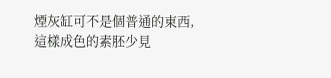煙灰缸可不是個普通的東西,這樣成色的素胚少見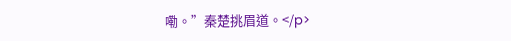嘞。”秦楚挑眉道。</p>